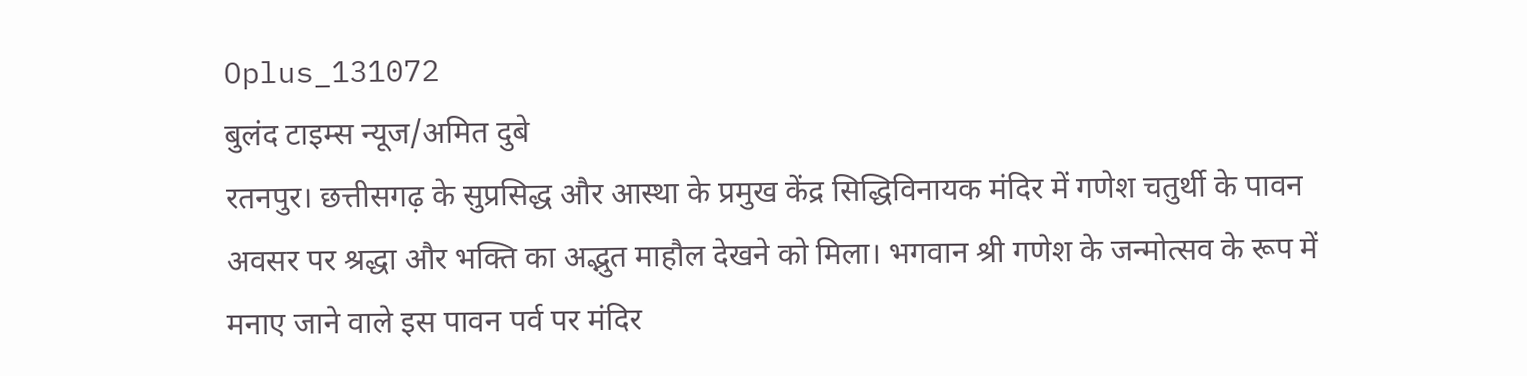Oplus_131072
बुलंद टाइम्स न्यूज/अमित दुबे
रतनपुर। छत्तीसगढ़ के सुप्रसिद्ध और आस्था के प्रमुख केंद्र सिद्धिविनायक मंदिर में गणेश चतुर्थी के पावन अवसर पर श्रद्धा और भक्ति का अद्भुत माहौल देखने को मिला। भगवान श्री गणेश के जन्मोत्सव के रूप में मनाए जाने वाले इस पावन पर्व पर मंदिर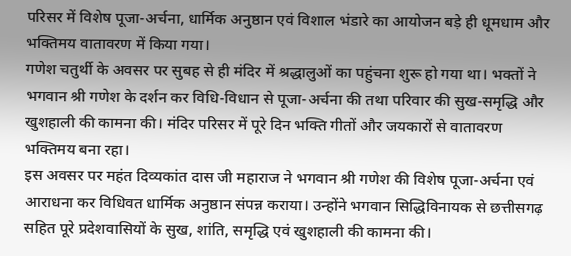परिसर में विशेष पूजा-अर्चना, धार्मिक अनुष्ठान एवं विशाल भंडारे का आयोजन बड़े ही धूमधाम और भक्तिमय वातावरण में किया गया।
गणेश चतुर्थी के अवसर पर सुबह से ही मंदिर में श्रद्धालुओं का पहुंचना शुरू हो गया था। भक्तों ने भगवान श्री गणेश के दर्शन कर विधि-विधान से पूजा-अर्चना की तथा परिवार की सुख-समृद्धि और खुशहाली की कामना की। मंदिर परिसर में पूरे दिन भक्ति गीतों और जयकारों से वातावरण भक्तिमय बना रहा।
इस अवसर पर महंत दिव्यकांत दास जी महाराज ने भगवान श्री गणेश की विशेष पूजा-अर्चना एवं आराधना कर विधिवत धार्मिक अनुष्ठान संपन्न कराया। उन्होंने भगवान सिद्धिविनायक से छत्तीसगढ़ सहित पूरे प्रदेशवासियों के सुख, शांति, समृद्धि एवं खुशहाली की कामना की।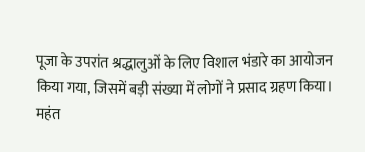पूजा के उपरांत श्रद्धालुओं के लिए विशाल भंडारे का आयोजन किया गया, जिसमें बड़ी संख्या में लोगों ने प्रसाद ग्रहण किया।
महंत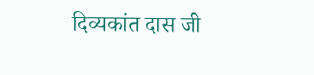दिव्यकांत दास जी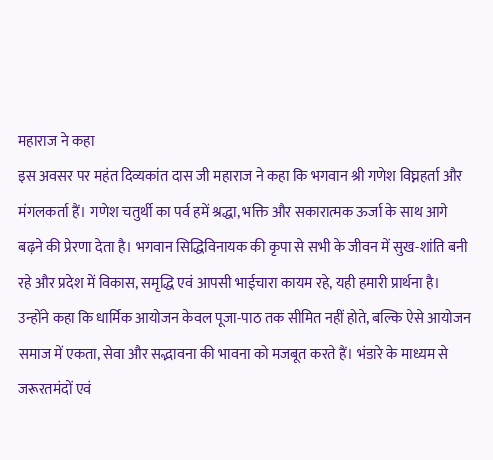महाराज ने कहा
इस अवसर पर महंत दिव्यकांत दास जी महाराज ने कहा कि भगवान श्री गणेश विघ्नहर्ता और मंगलकर्ता हैं। गणेश चतुर्थी का पर्व हमें श्रद्धा, भक्ति और सकारात्मक ऊर्जा के साथ आगे बढ़ने की प्रेरणा देता है। भगवान सिद्धिविनायक की कृपा से सभी के जीवन में सुख-शांति बनी रहे और प्रदेश में विकास, समृद्धि एवं आपसी भाईचारा कायम रहे, यही हमारी प्रार्थना है।
उन्होंने कहा कि धार्मिक आयोजन केवल पूजा-पाठ तक सीमित नहीं होते, बल्कि ऐसे आयोजन समाज में एकता, सेवा और सद्भावना की भावना को मजबूत करते हैं। भंडारे के माध्यम से जरूरतमंदों एवं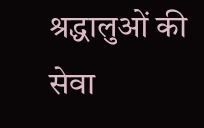श्रद्धालुओं की सेवा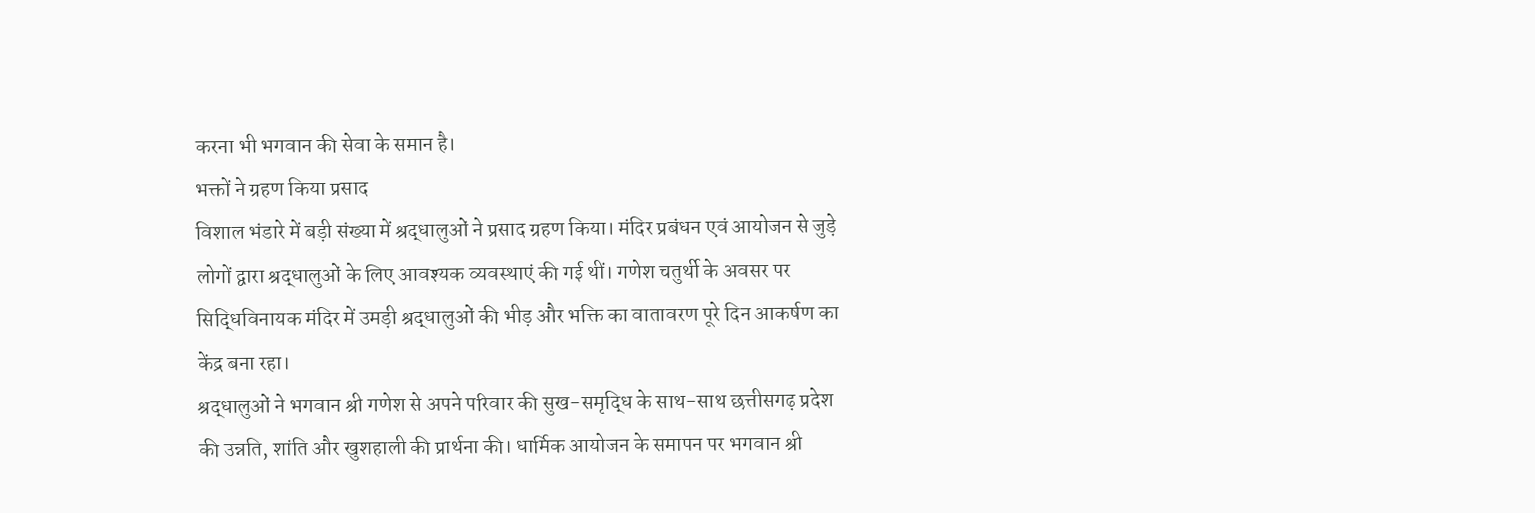करना भी भगवान की सेवा के समान है।
भक्तों ने ग्रहण किया प्रसाद
विशाल भंडारे में बड़ी संख्या में श्रद्धालुओं ने प्रसाद ग्रहण किया। मंदिर प्रबंधन एवं आयोजन से जुड़े लोगों द्वारा श्रद्धालुओं के लिए आवश्यक व्यवस्थाएं की गई थीं। गणेश चतुर्थी के अवसर पर सिद्धिविनायक मंदिर में उमड़ी श्रद्धालुओं की भीड़ और भक्ति का वातावरण पूरे दिन आकर्षण का केंद्र बना रहा।
श्रद्धालुओं ने भगवान श्री गणेश से अपने परिवार की सुख-समृद्धि के साथ-साथ छत्तीसगढ़ प्रदेश की उन्नति, शांति और खुशहाली की प्रार्थना की। धार्मिक आयोजन के समापन पर भगवान श्री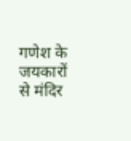गणेश के जयकारों से मंदिर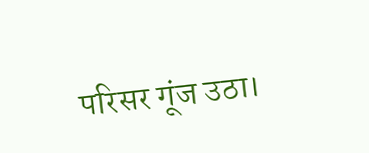परिसर गूंज उठा।